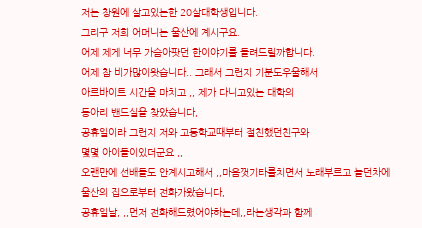저는 창원에 살고있는한 20살대학생입니다.
그리구 저희 어머니는 울산에 계시구요.
어제 제게 너무 가슴아팟던 한이야기를 들려드릴까합니다.
어제 참 비가많이왓습니다.. 그래서 그런지 기분도우울해서
아르바이트 시간을 마치고 ,, 제가 다니고있는 대학의
동아리 밴드실을 찾았습니다,
공휴일이라 그런지 저와 고등학교때부터 절친했던친구와
몇몇 아이들이있더군요 ,,
오랜만에 선배들도 안계시고해서 ,,마음껏기타를치면서 노래부르고 놀던차에
울산의 집으로부터 전화가왔습니다,
공휴일날, ,,먼저 전화해드렸어야하는데,,라는생각과 함께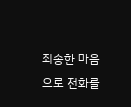죄송한 마음으로 전화를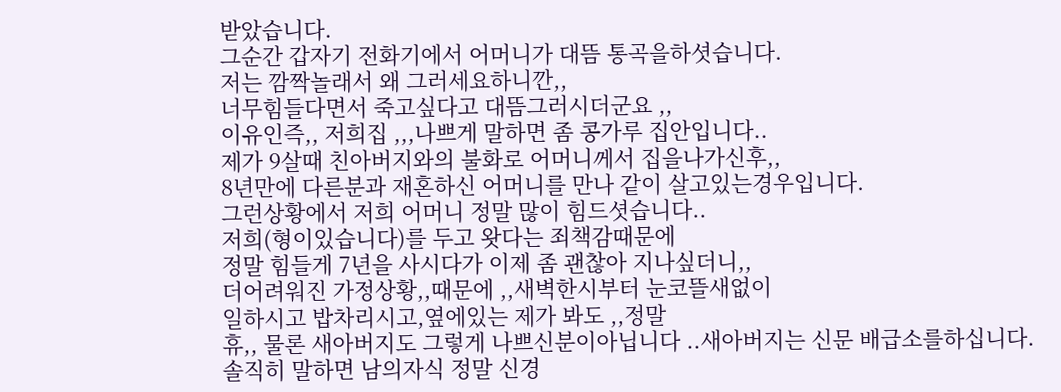받았습니다.
그순간 갑자기 전화기에서 어머니가 대뜸 통곡을하셧습니다.
저는 깜짝놀래서 왜 그러세요하니깐,,
너무힘들다면서 죽고싶다고 대뜸그러시더군요 ,,
이유인즉,, 저희집 ,,,나쁘게 말하면 좀 콩가루 집안입니다..
제가 9살때 친아버지와의 불화로 어머니께서 집을나가신후,,
8년만에 다른분과 재혼하신 어머니를 만나 같이 살고있는경우입니다.
그런상황에서 저희 어머니 정말 많이 힘드셧습니다..
저희(형이있습니다)를 두고 왓다는 죄책감때문에
정말 힘들게 7년을 사시다가 이제 좀 괜찮아 지나싶더니,,
더어려워진 가정상황,,때문에 ,,새벽한시부터 눈코뜰새없이
일하시고 밥차리시고,옆에있는 제가 봐도 ,,정말
휴,, 물론 새아버지도 그렇게 나쁘신분이아닙니다 ..새아버지는 신문 배급소를하십니다.
솔직히 말하면 남의자식 정말 신경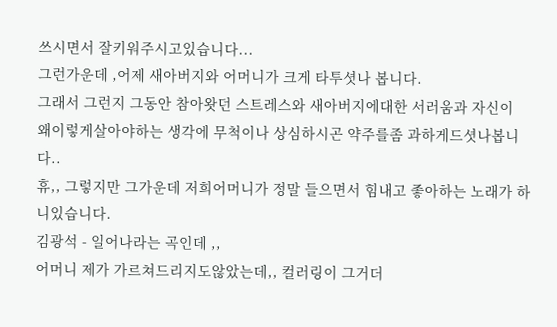쓰시면서 잘키워주시고있습니다...
그런가운데 ,어제 새아버지와 어머니가 크게 타투셧나 봅니다.
그래서 그런지 그동안 참아왓던 스트레스와 새아버지에대한 서러움과 자신이
왜이렇게살아야하는 생각에 무척이나 상심하시곤 약주를좀 과하게드셧나봅니다..
휴,, 그렇지만 그가운데 저희어머니가 정말 들으면서 힘내고 좋아하는 노래가 하니있습니다.
김광석 - 일어나라는 곡인데 ,,
어머니 제가 가르쳐드리지도않았는데,, 컬러링이 그거더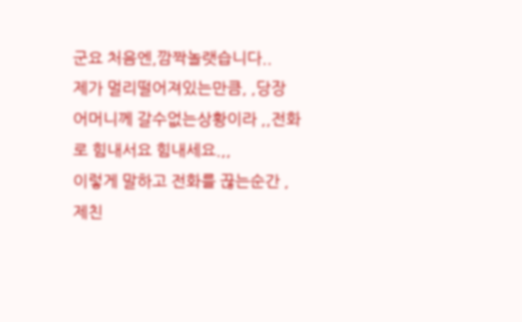군요 처음엔,깜짝놀랫습니다..
제가 멀리떨어져있는만큼, ,당장 어머니께 갈수없는상황이라 ,,전화로 힘내서요 힘내세요.,,
이렇게 말하고 전화를 끊는순간 , 제친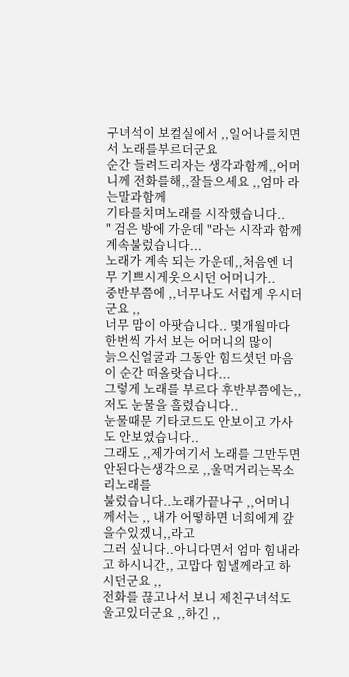구녀석이 보컬실에서 ,,일어나를치면서 노래를부르더군요
순간 들려드리자는 생각과함께,,어머니께 전화를해,,잘들으세요 ,,엄마 라는말과함께
기타를치며노래를 시작했습니다..
" 검은 방에 가운데 "라는 시작과 함께 계속불렀습니다...
노래가 계속 되는 가운데,,처음엔 너무 기쁘시게웃으시던 어머니가..
중반부쯤에 ,,너무나도 서럽게 우시더군요 ,,
너무 맘이 아팟습니다.. 몇개월마다 한번씩 가서 보는 어머니의 많이
늙으신얼굴과 그동안 힘드셧던 마음이 순간 떠올랏습니다...
그렇게 노래를 부르다 후반부쯤에는,,저도 눈물을 흘렸습니다..
눈물때문 기타코드도 안보이고 가사도 안보였습니다..
그래도 ,,제가여기서 노래를 그만두면 안된다는생각으로 ,,울먹거리는목소리노래를
불렀습니다..노래가끝나구 ,,어머니께서는 ,, 내가 어떻하면 너희에게 갚을수있겠니,,라고
그러 싶니다..아니다면서 엄마 힘내라고 하시니간,, 고맙다 힘낼께라고 하시던군요 ,,
전화를 끊고나서 보니 제친구녀석도 울고있더군요 ,,하긴 ,,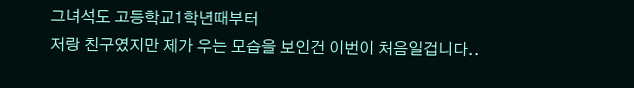그녀석도 고등학교1학년때부터
저랑 친구였지만 제가 우는 모습을 보인건 이번이 처음일겁니다..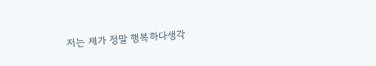저는 제가 정말 행복하다생각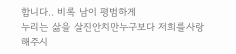합니다.. 비록 남이 평범하게
누리는 삶을 살진안치만누구보다 저희를사랑해주시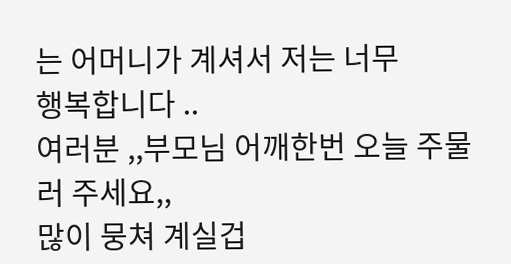는 어머니가 계셔서 저는 너무
행복합니다 ..
여러분 ,,부모님 어깨한번 오늘 주물러 주세요,,
많이 뭉쳐 계실겁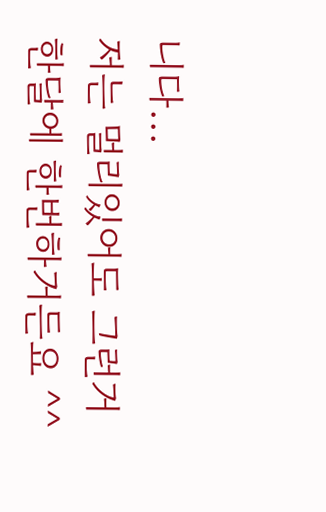니다...
저는 멀리있어도 그런거 한달에 한번하거든요 ^^